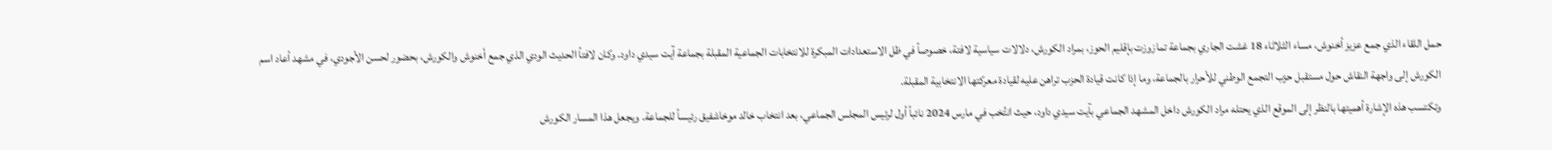حمل اللقاء الذي جمع عزيز أخنوش، مساء الثلاثاء 18 غشت الجاري بجماعة تمازوزت بإقليم الحوز، بمراد الكورش، دلالات سياسية لافتة، خصوصاً في ظل الاستعدادات المبكرة للانتخابات الجماعية المقبلة بجماعة آيت سيدي داود. وكان لافتاً الحديث الودي الذي جمع أخنوش والكورش، بحضور لحسن الأجودي، في مشهد أعاد اسم الكورش إلى واجهة النقاش حول مستقبل حزب التجمع الوطني للأحرار بالجماعة، وما إذا كانت قيادة الحزب تراهن عليه لقيادة معركتها الانتخابية المقبلة.
وتكتسب هذه الإشارة أهميتها بالنظر إلى الموقع الذي يحتله مراد الكورش داخل المشهد الجماعي بآيت سيدي داود، حيث انتُخب في مارس 2024 نائباً أول لرئيس المجلس الجماعي، بعد انتخاب خالد موخاشفيق رئيساً للجماعة. ويجعل هذا المسار الكورش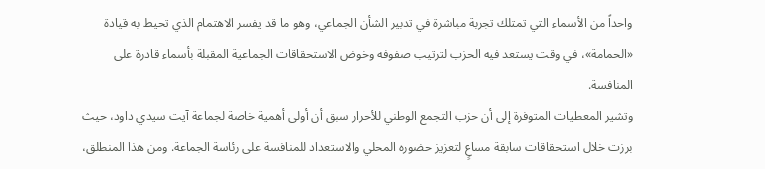واحداً من الأسماء التي تمتلك تجربة مباشرة في تدبير الشأن الجماعي، وهو ما قد يفسر الاهتمام الذي تحيط به قيادة «الحمامة»، في وقت يستعد فيه الحزب لترتيب صفوفه وخوض الاستحقاقات الجماعية المقبلة بأسماء قادرة على المنافسة.
وتشير المعطيات المتوفرة إلى أن حزب التجمع الوطني للأحرار سبق أن أولى أهمية خاصة لجماعة آيت سيدي داود، حيث برزت خلال استحقاقات سابقة مساعٍ لتعزيز حضوره المحلي والاستعداد للمنافسة على رئاسة الجماعة. ومن هذا المنطلق،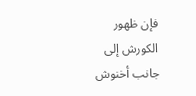فإن ظهور الكورش إلى جانب أخنوش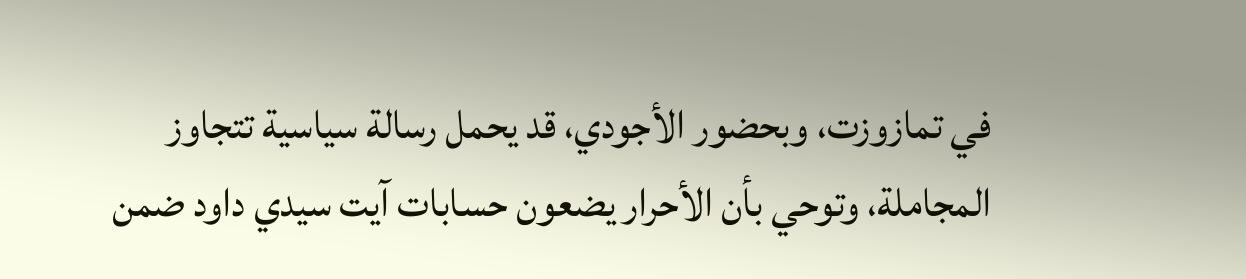في تمازوزت، وبحضور الأجودي، قد يحمل رسالة سياسية تتجاوز المجاملة، وتوحي بأن الأحرار يضعون حسابات آيت سيدي داود ضمن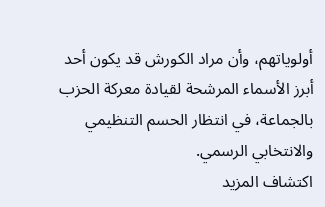أولوياتهم، وأن مراد الكورش قد يكون أحد أبرز الأسماء المرشحة لقيادة معركة الحزب بالجماعة، في انتظار الحسم التنظيمي والانتخابي الرسمي.
اكتشاف المزيد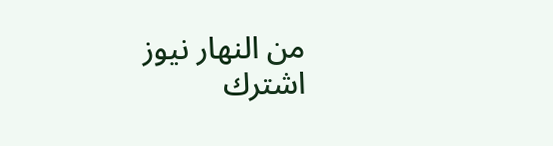من النهار نيوز
اشترك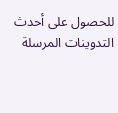للحصول على أحدث التدوينات المرسلة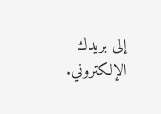إلى بريدك الإلكتروني.